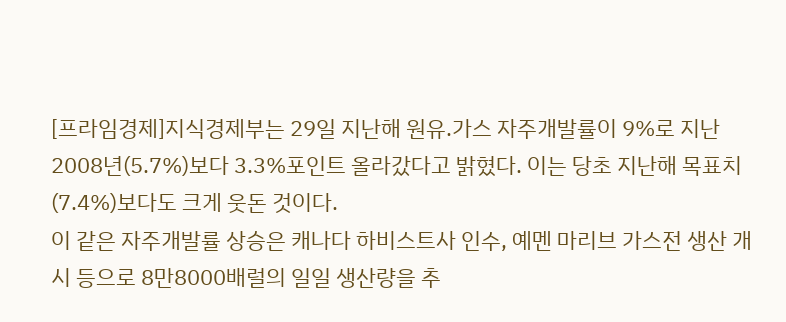[프라임경제]지식경제부는 29일 지난해 원유.가스 자주개발률이 9%로 지난 2008년(5.7%)보다 3.3%포인트 올라갔다고 밝혔다. 이는 당초 지난해 목표치(7.4%)보다도 크게 웃돈 것이다.
이 같은 자주개발률 상승은 캐나다 하비스트사 인수, 예멘 마리브 가스전 생산 개시 등으로 8만8000배럴의 일일 생산량을 추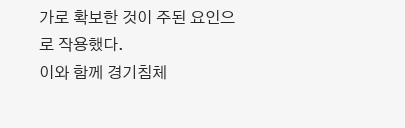가로 확보한 것이 주된 요인으로 작용했다.
이와 함께 경기침체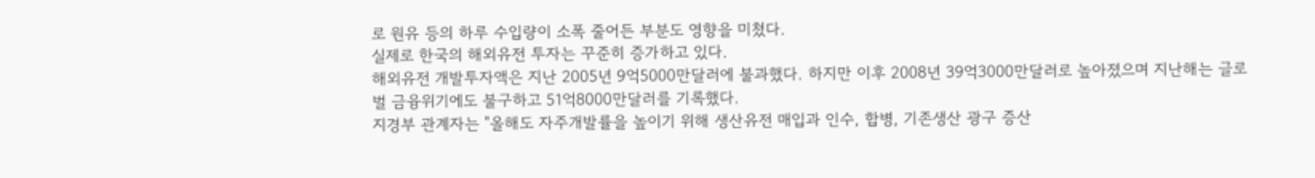로 원유 등의 하루 수입량이 소폭 줄어든 부분도 영향을 미쳤다.
실제로 한국의 해외유전 투자는 꾸준히 증가하고 있다.
해외유전 개발투자액은 지난 2005년 9억5000만달러에 불과했다. 하지만 이후 2008년 39억3000만달러로 높아졌으며 지난해는 글로벌 금융위기에도 불구하고 51억8000만달러를 기록했다.
지경부 관계자는 "올해도 자주개발률을 높이기 위해 생산유전 매입과 인수, 합병, 기존생산 광구 증산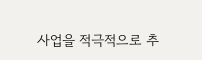사업을 적극적으로 추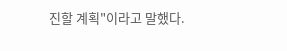진할 계획"이라고 말했다.